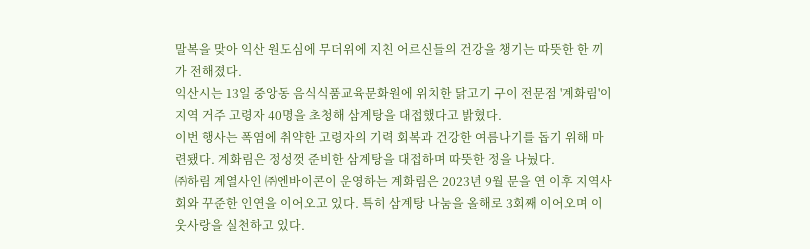말복을 맞아 익산 원도심에 무더위에 지친 어르신들의 건강을 챙기는 따뜻한 한 끼가 전해졌다.
익산시는 13일 중앙동 음식식품교육문화원에 위치한 닭고기 구이 전문점 '계화림'이 지역 거주 고령자 40명을 초청해 삼계탕을 대접했다고 밝혔다.
이번 행사는 폭염에 취약한 고령자의 기력 회복과 건강한 여름나기를 돕기 위해 마련됐다. 계화림은 정성껏 준비한 삼계탕을 대접하며 따뜻한 정을 나눴다.
㈜하림 계열사인 ㈜엔바이콘이 운영하는 계화림은 2023년 9월 문을 연 이후 지역사회와 꾸준한 인연을 이어오고 있다. 특히 삼계탕 나눔을 올해로 3회째 이어오며 이웃사랑을 실천하고 있다.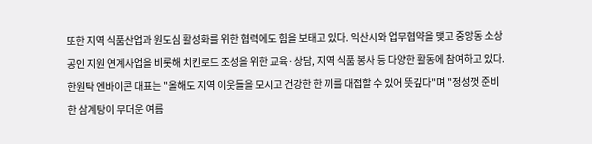또한 지역 식품산업과 원도심 활성화를 위한 협력에도 힘을 보태고 있다. 익산시와 업무협약을 맺고 중앙동 소상공인 지원 연계사업을 비롯해 치킨로드 조성을 위한 교육·상담, 지역 식품 봉사 등 다양한 활동에 참여하고 있다.
한원탁 엔바이콘 대표는 "올해도 지역 이웃들을 모시고 건강한 한 끼를 대접할 수 있어 뜻깊다"며 "정성껏 준비한 삼계탕이 무더운 여름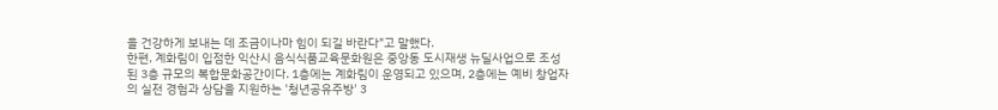을 건강하게 보내는 데 조금이나마 힘이 되길 바란다"고 말했다.
한편, 계화림이 입점한 익산시 음식식품교육문화원은 중앙동 도시재생 뉴딜사업으로 조성된 3층 규모의 복합문화공간이다. 1층에는 계화림이 운영되고 있으며, 2층에는 예비 창업자의 실전 경험과 상담을 지원하는 '청년공유주방' 3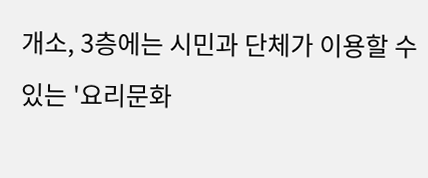개소, 3층에는 시민과 단체가 이용할 수 있는 '요리문화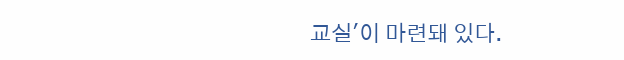교실'이 마련돼 있다.